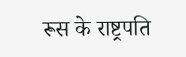रूस के राष्ट्रपति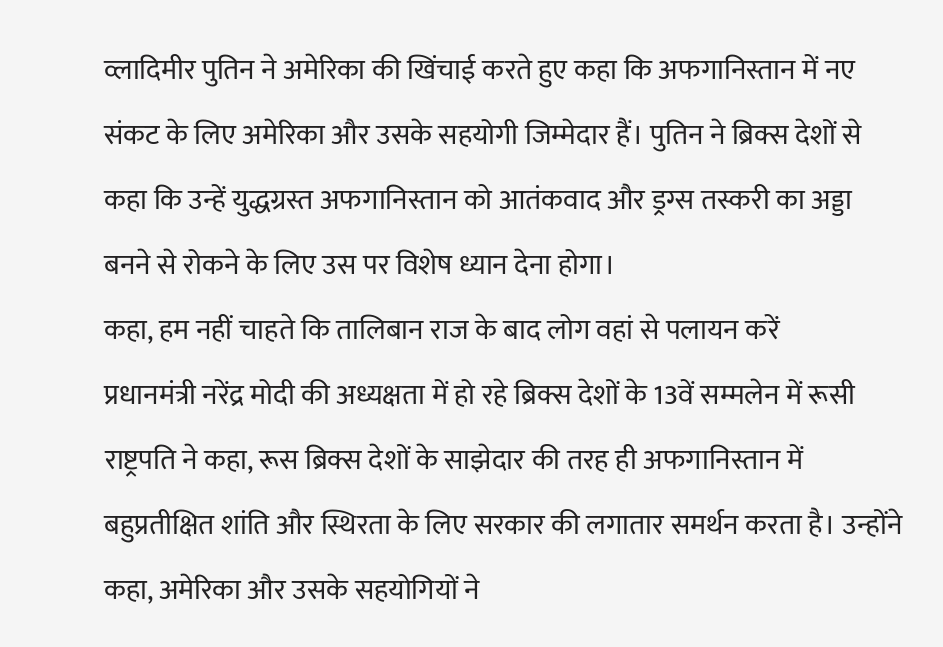व्लादिमीर पुतिन ने अमेरिका की खिंचाई करते हुए कहा कि अफगानिस्तान में नए संकट के लिए अमेरिका और उसके सहयोगी जिम्मेदार हैं। पुतिन ने ब्रिक्स देशों से कहा कि उन्हें युद्धग्रस्त अफगानिस्तान को आतंकवाद और ड्रग्स तस्करी का अड्डा बनने से रोकने के लिए उस पर विशेष ध्यान देना होगा।
कहा, हम नहीं चाहते कि तालिबान राज के बाद लोग वहां से पलायन करें
प्रधानमंत्री नरेंद्र मोदी की अध्यक्षता में हो रहे ब्रिक्स देशों के 13वें सम्मलेन में रूसी राष्ट्रपति ने कहा, रूस ब्रिक्स देशों के साझेदार की तरह ही अफगानिस्तान में बहुप्रतीक्षित शांति और स्थिरता के लिए सरकार की लगातार समर्थन करता है। उन्होंने कहा, अमेरिका और उसके सहयोगियों ने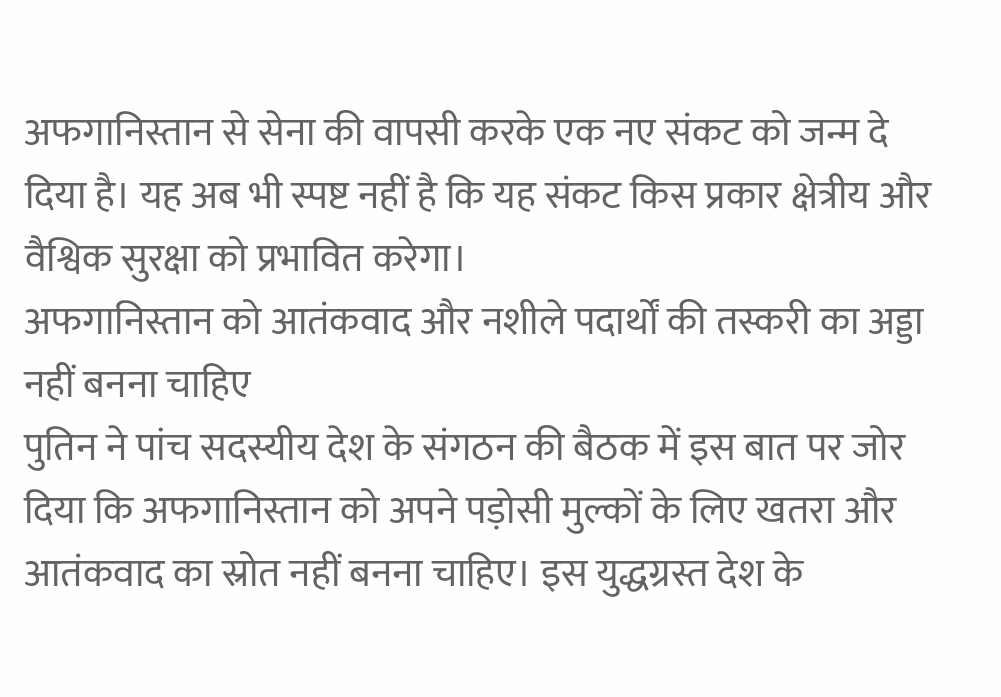अफगानिस्तान से सेना की वापसी करके एक नए संकट को जन्म दे दिया है। यह अब भी स्पष्ट नहीं है कि यह संकट किस प्रकार क्षेत्रीय और वैश्विक सुरक्षा को प्रभावित करेगा।
अफगानिस्तान को आतंकवाद और नशीले पदार्थों की तस्करी का अड्डा नहीं बनना चाहिए
पुतिन ने पांच सदस्यीय देश के संगठन की बैठक में इस बात पर जोर दिया कि अफगानिस्तान को अपने पड़ोसी मुल्कों के लिए खतरा और आतंकवाद का स्रोत नहीं बनना चाहिए। इस युद्धग्रस्त देश के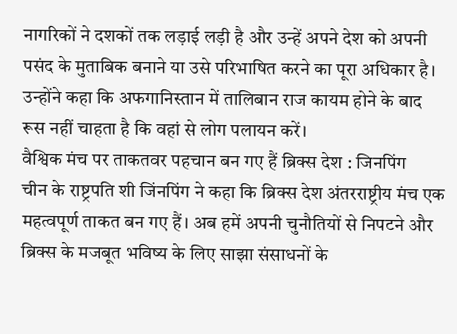नागरिकों ने दशकों तक लड़ाई लड़ी है और उन्हें अपने देश को अपनी पसंद के मुताबिक बनाने या उसे परिभाषित करने का पूरा अधिकार है। उन्होंने कहा कि अफगानिस्तान में तालिबान राज कायम होने के बाद रूस नहीं चाहता है कि वहां से लोग पलायन करें।
वैश्विक मंच पर ताकतवर पहचान बन गए हैं ब्रिक्स देश : जिनपिंग
चीन के राष्ट्रपति शी जिंनपिंग ने कहा कि ब्रिक्स देश अंतरराष्ट्रीय मंच एक महत्वपूर्ण ताकत बन गए हैं। अब हमें अपनी चुनौतियों से निपटने और ब्रिक्स के मजबूत भविष्य के लिए साझा संसाधनों के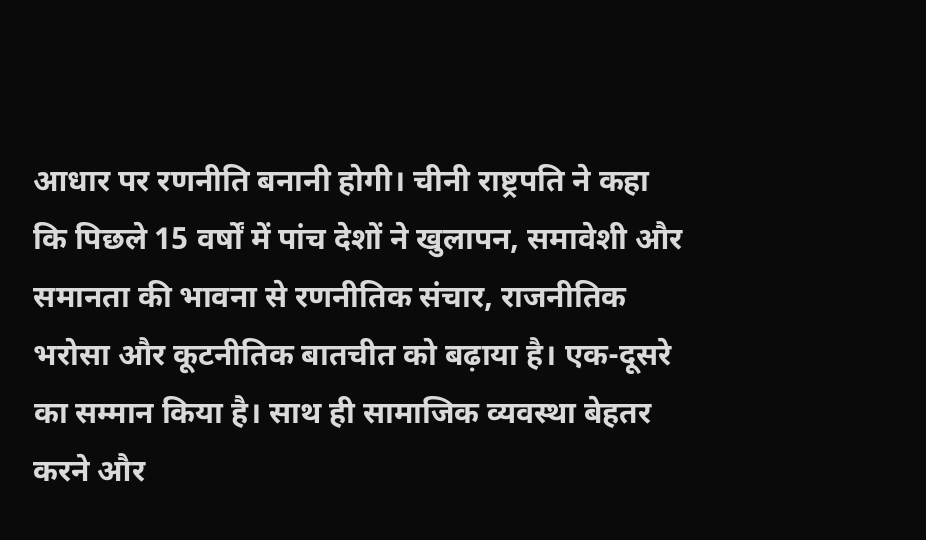आधार पर रणनीति बनानी होगी। चीनी राष्ट्रपति ने कहा कि पिछले 15 वर्षों में पांच देशों ने खुलापन, समावेशी और समानता की भावना से रणनीतिक संचार, राजनीतिक भरोसा और कूटनीतिक बातचीत को बढ़ाया है। एक-दूसरे का सम्मान किया है। साथ ही सामाजिक व्यवस्था बेहतर करने और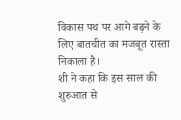विकास पथ पर आगे बढ़ने के लिए बातचीत का मजबूत रास्ता निकाला है।
शी ने कहा कि इस साल की शुरुआत से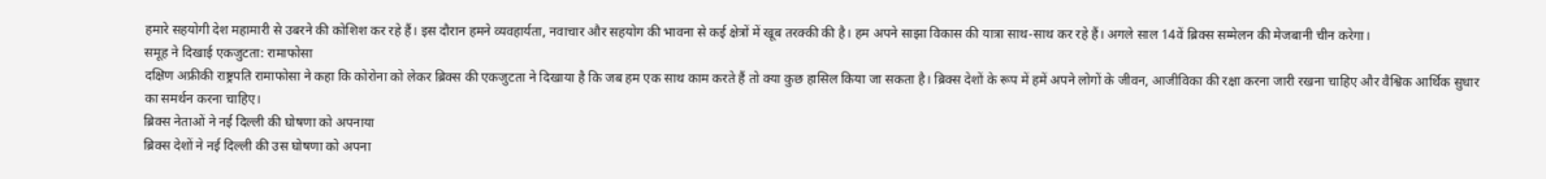हमारे सहयोगी देश महामारी से उबरने की कोशिश कर रहे हैं। इस दौरान हमने व्यवहार्यता, नवाचार और सहयोग की भावना से कई क्षेत्रों में खूब तरक्की की है। हम अपने साझा विकास की यात्रा साथ-साथ कर रहे हैं। अगले साल 14वें ब्रिक्स सम्मेलन की मेजबानी चीन करेगा।
समूह ने दिखाई एकजुटता: रामाफोसा
दक्षिण अफ्रीकी राष्ट्रपति रामाफोसा ने कहा कि कोरोना को लेकर ब्रिक्स की एकजुटता ने दिखाया है कि जब हम एक साथ काम करते हैं तो क्या कुछ हासिल किया जा सकता है। ब्रिक्स देशों के रूप में हमें अपने लोगों के जीवन, आजीविका की रक्षा करना जारी रखना चाहिए और वैश्विक आर्थिक सुधार का समर्थन करना चाहिए।
ब्रिक्स नेताओं ने नई दिल्ली की घोषणा को अपनाया
ब्रिक्स देशों ने नई दिल्ली की उस घोषणा को अपना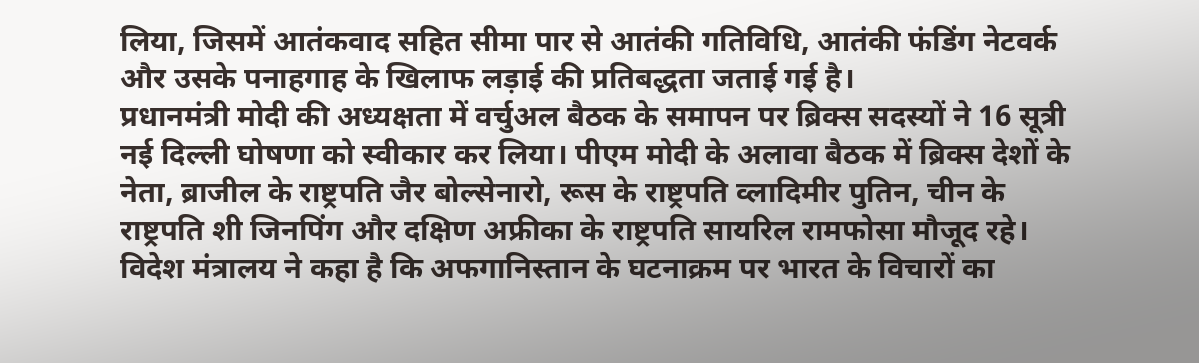लिया, जिसमें आतंकवाद सहित सीमा पार से आतंकी गतिविधि, आतंकी फंडिंग नेटवर्क और उसके पनाहगाह के खिलाफ लड़ाई की प्रतिबद्धता जताई गई है।
प्रधानमंत्री मोदी की अध्यक्षता में वर्चुअल बैठक के समापन पर ब्रिक्स सदस्यों ने 16 सूत्री नई दिल्ली घोषणा को स्वीकार कर लिया। पीएम मोदी के अलावा बैठक में ब्रिक्स देशों के नेता, ब्राजील के राष्ट्रपति जैर बोल्सेनारो, रूस के राष्ट्रपति व्लादिमीर पुतिन, चीन के राष्ट्रपति शी जिनपिंग और दक्षिण अफ्रीका के राष्ट्रपति सायरिल रामफोसा मौजूद रहे। विदेश मंत्रालय ने कहा है कि अफगानिस्तान के घटनाक्रम पर भारत के विचारों का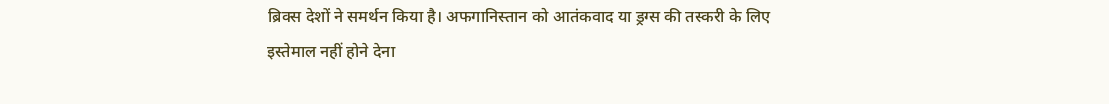ब्रिक्स देशों ने समर्थन किया है। अफगानिस्तान को आतंकवाद या ड्रग्स की तस्करी के लिए इस्तेमाल नहीं होने देना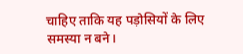चाहिए ताकि यह पड़ोसियों के लिए समस्या न बने।